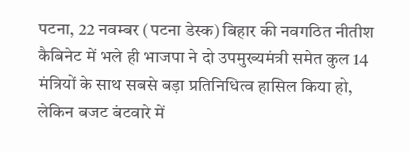पटना, 22 नवम्बर (पटना डेस्क) बिहार की नवगठित नीतीश कैबिनेट में भले ही भाजपा ने दो उपमुख्यमंत्री समेत कुल 14 मंत्रियों के साथ सबसे बड़ा प्रतिनिधित्व हासिल किया हो, लेकिन बजट बंटवारे में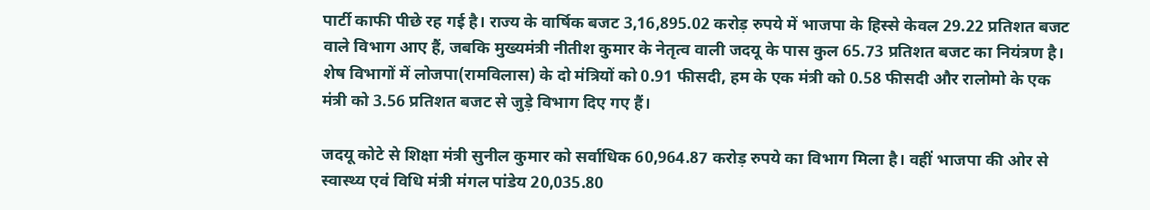पार्टी काफी पीछे रह गई है। राज्य के वार्षिक बजट 3,16,895.02 करोड़ रुपये में भाजपा के हिस्से केवल 29.22 प्रतिशत बजट वाले विभाग आए हैं, जबकि मुख्यमंत्री नीतीश कुमार के नेतृत्व वाली जदयू के पास कुल 65.73 प्रतिशत बजट का नियंत्रण है। शेष विभागों में लोजपा(रामविलास) के दो मंत्रियों को 0.91 फीसदी, हम के एक मंत्री को 0.58 फीसदी और रालोमो के एक मंत्री को 3.56 प्रतिशत बजट से जुड़े विभाग दिए गए हैं।

जदयू कोटे से शिक्षा मंत्री सुनील कुमार को सर्वाधिक 60,964.87 करोड़ रुपये का विभाग मिला है। वहीं भाजपा की ओर से स्वास्थ्य एवं विधि मंत्री मंगल पांडेय 20,035.80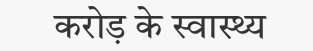करोड़ के स्वास्थ्य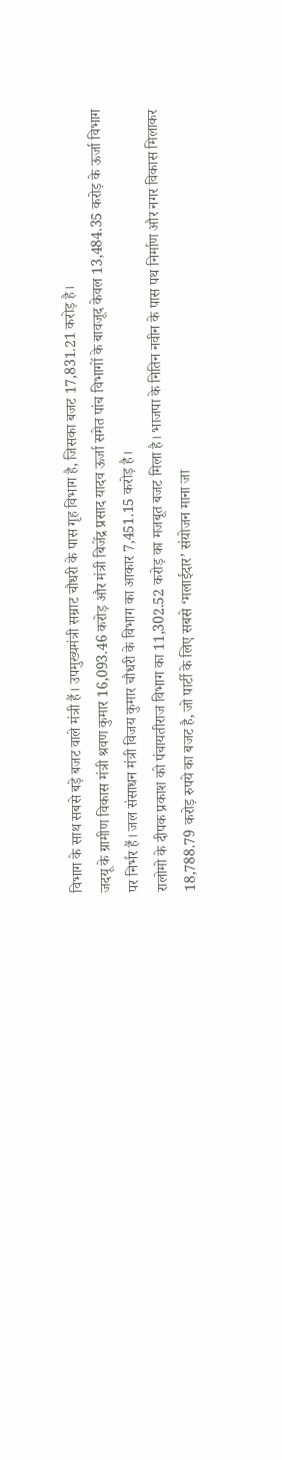विभाग के साथ सबसे बड़े बजट वाले मंत्री हैं। उपमुख्यमंत्री सम्राट चौधरी के पास गृह विभाग है, जिसका बजट 17,831.21 करोड़ है।
जदयू के ग्रामीण विकास मंत्री श्रवण कुमार 16,093.46 करोड़ और मंत्री बिजेंद्र प्रसाद यादव ऊर्जा समेत पांच विभागों के बावजूद केवल 13,484.35 करोड़ के ऊर्जा विभाग पर निर्भर हैं। जल संसाधन मंत्री विजय कुमार चौधरी के विभाग का आकार 7,451.15 करोड़ है।
रालोमो के दीपक प्रकाश को पंचायतीराज विभाग का 11,302.52 करोड़ का मजबूत बजट मिला है। भाजपा के नितिन नवीन के पास पथ निर्माण और नगर विकास मिलाकर 18,788.79 करोड़ रुपये का बजट है, जो पार्टी के लिए सबसे ‘मलाईदार’ संयोजन माना जा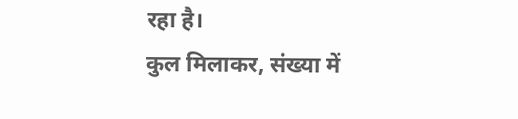रहा है।
कुल मिलाकर, संख्या में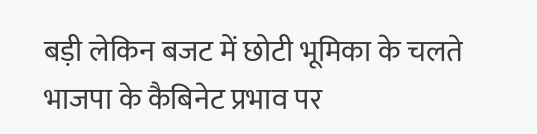बड़ी लेकिन बजट में छोटी भूमिका के चलते भाजपा के कैबिनेट प्रभाव पर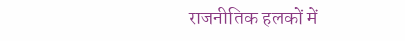राजनीतिक हलकों में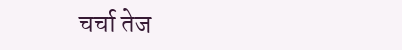चर्चा तेज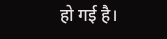हो गई है।